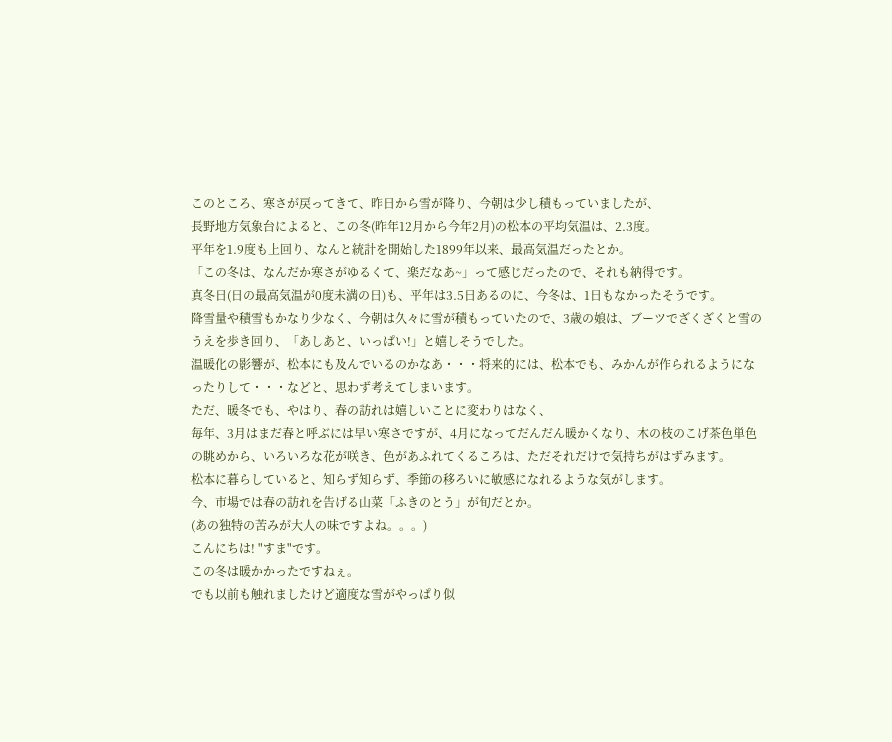このところ、寒さが戻ってきて、昨日から雪が降り、今朝は少し積もっていましたが、
長野地方気象台によると、この冬(昨年12月から今年2月)の松本の平均気温は、2.3度。
平年を1.9度も上回り、なんと統計を開始した1899年以来、最高気温だったとか。
「この冬は、なんだか寒さがゆるくて、楽だなあ~」って感じだったので、それも納得です。
真冬日(日の最高気温が0度未満の日)も、平年は3.5日あるのに、今冬は、1日もなかったそうです。
降雪量や積雪もかなり少なく、今朝は久々に雪が積もっていたので、3歳の娘は、ブーツでざくざくと雪のうえを歩き回り、「あしあと、いっぱい!」と嬉しそうでした。
温暖化の影響が、松本にも及んでいるのかなあ・・・将来的には、松本でも、みかんが作られるようになったりして・・・などと、思わず考えてしまいます。
ただ、暖冬でも、やはり、春の訪れは嬉しいことに変わりはなく、
毎年、3月はまだ春と呼ぶには早い寒さですが、4月になってだんだん暖かくなり、木の枝のこげ茶色単色の眺めから、いろいろな花が咲き、色があふれてくるころは、ただそれだけで気持ちがはずみます。
松本に暮らしていると、知らず知らず、季節の移ろいに敏感になれるような気がします。
今、市場では春の訪れを告げる山菜「ふきのとう」が旬だとか。
(あの独特の苦みが大人の味ですよね。。。)
こんにちは! "すま"です。
この冬は暖かかったですねぇ。
でも以前も触れましたけど適度な雪がやっぱり似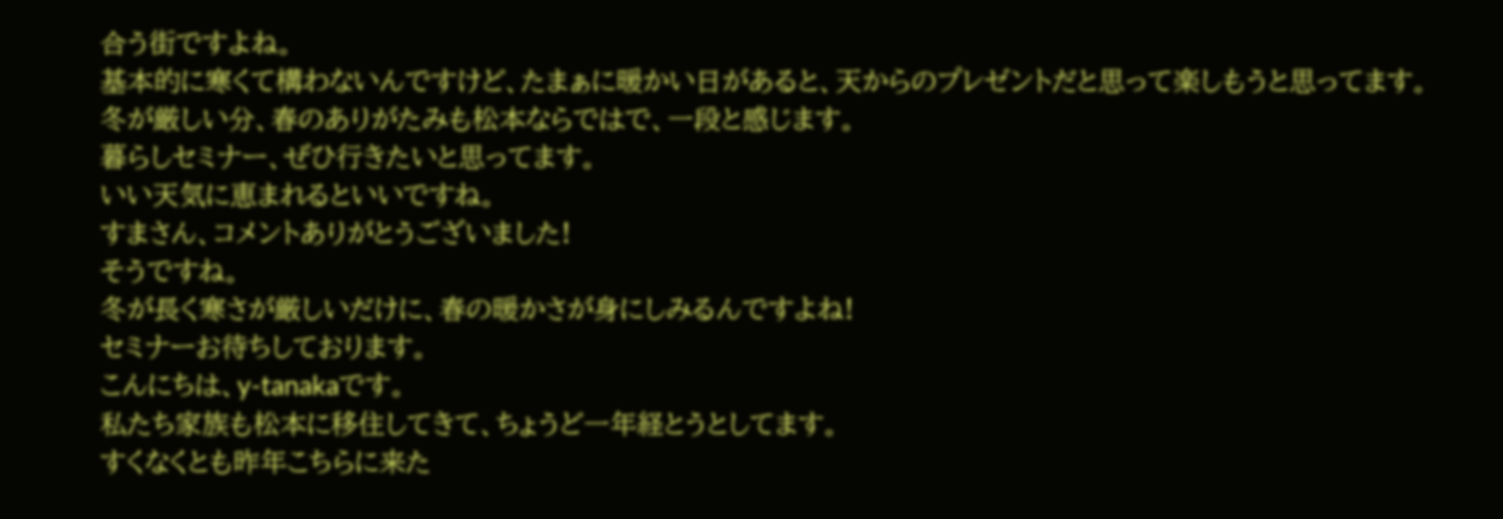合う街ですよね。
基本的に寒くて構わないんですけど、たまぁに暖かい日があると、天からのプレゼントだと思って楽しもうと思ってます。
冬が厳しい分、春のありがたみも松本ならではで、一段と感じます。
暮らしセミナー、ぜひ行きたいと思ってます。
いい天気に恵まれるといいですね。
すまさん、コメントありがとうございました!
そうですね。
冬が長く寒さが厳しいだけに、春の暖かさが身にしみるんですよね!
セミナーお待ちしております。
こんにちは、y-tanakaです。
私たち家族も松本に移住してきて、ちょうど一年経とうとしてます。
すくなくとも昨年こちらに来た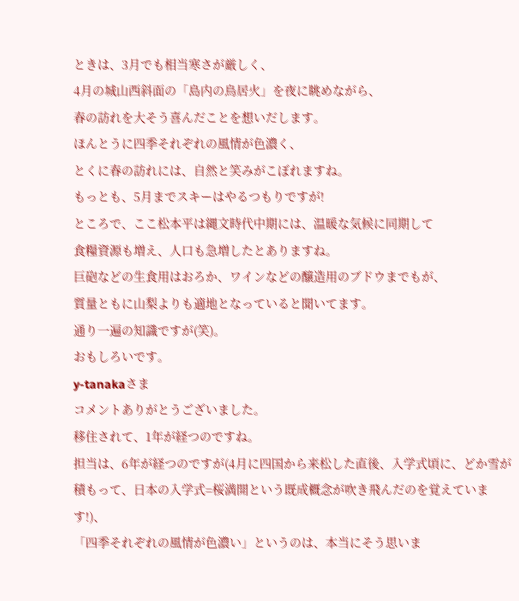ときは、3月でも相当寒さが厳しく、
4月の城山西斜面の「島内の鳥居火」を夜に眺めながら、
春の訪れを大そう喜んだことを想いだします。
ほんとうに四季それぞれの風情が色濃く、
とくに春の訪れには、自然と笑みがこぼれますね。
もっとも、5月までスキーはやるつもりですが!
ところで、ここ松本平は縄文時代中期には、温暖な気候に同期して
食糧資源も増え、人口も急増したとありますね。
巨砲などの生食用はおろか、ワインなどの醸造用のブドウまでもが、
質量ともに山梨よりも適地となっていると聞いてます。
通り一遍の知識ですが(笑)。
おもしろいです。
y-tanakaさま
コメントありがとうございました。
移住されて、1年が経つのですね。
担当は、6年が経つのですが(4月に四国から来松した直後、入学式頃に、どか雪が積もって、日本の入学式=桜満開という既成概念が吹き飛んだのを覚えています!)、
「四季それぞれの風情が色濃い」というのは、本当にそう思いま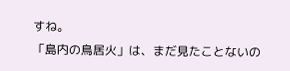すね。
「島内の鳥居火」は、まだ見たことないの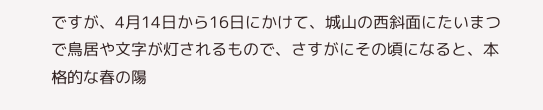ですが、4月14日から16日にかけて、城山の西斜面にたいまつで鳥居や文字が灯されるもので、さすがにその頃になると、本格的な春の陽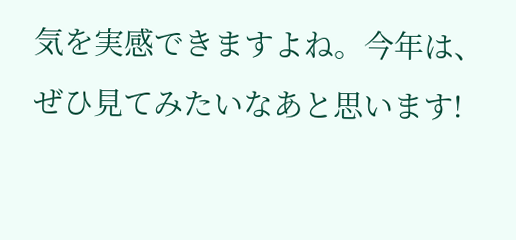気を実感できますよね。今年は、ぜひ見てみたいなあと思います!